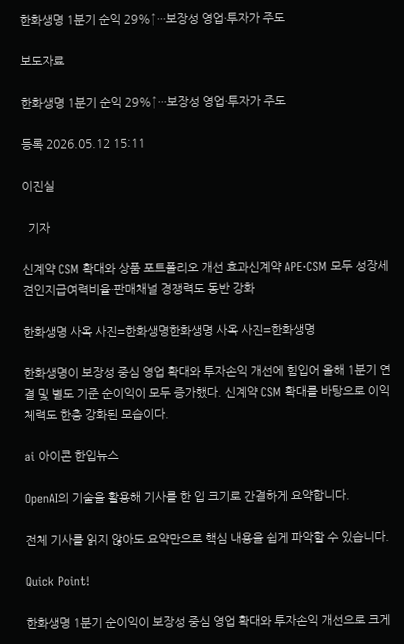한화생명 1분기 순익 29%↑···보장성 영업·투자가 주도

보도자료

한화생명 1분기 순익 29%↑···보장성 영업·투자가 주도

등록 2026.05.12 15:11

이진실

  기자

신계약 CSM 확대와 상품 포트폴리오 개선 효과신계약 APE·CSM 모두 성장세 견인지급여력비율·판매채널 경쟁력도 동반 강화

한화생명 사옥 사진=한화생명한화생명 사옥 사진=한화생명

한화생명이 보장성 중심 영업 확대와 투자손익 개선에 힘입어 올해 1분기 연결 및 별도 기준 순이익이 모두 증가했다. 신계약 CSM 확대를 바탕으로 이익 체력도 한층 강화된 모습이다.

ai 아이콘 한입뉴스

OpenAI의 기술을 활용해 기사를 한 입 크기로 간결하게 요약합니다.

전체 기사를 읽지 않아도 요약만으로 핵심 내용을 쉽게 파악할 수 있습니다.

Quick Point!

한화생명 1분기 순이익이 보장성 중심 영업 확대와 투자손익 개선으로 크게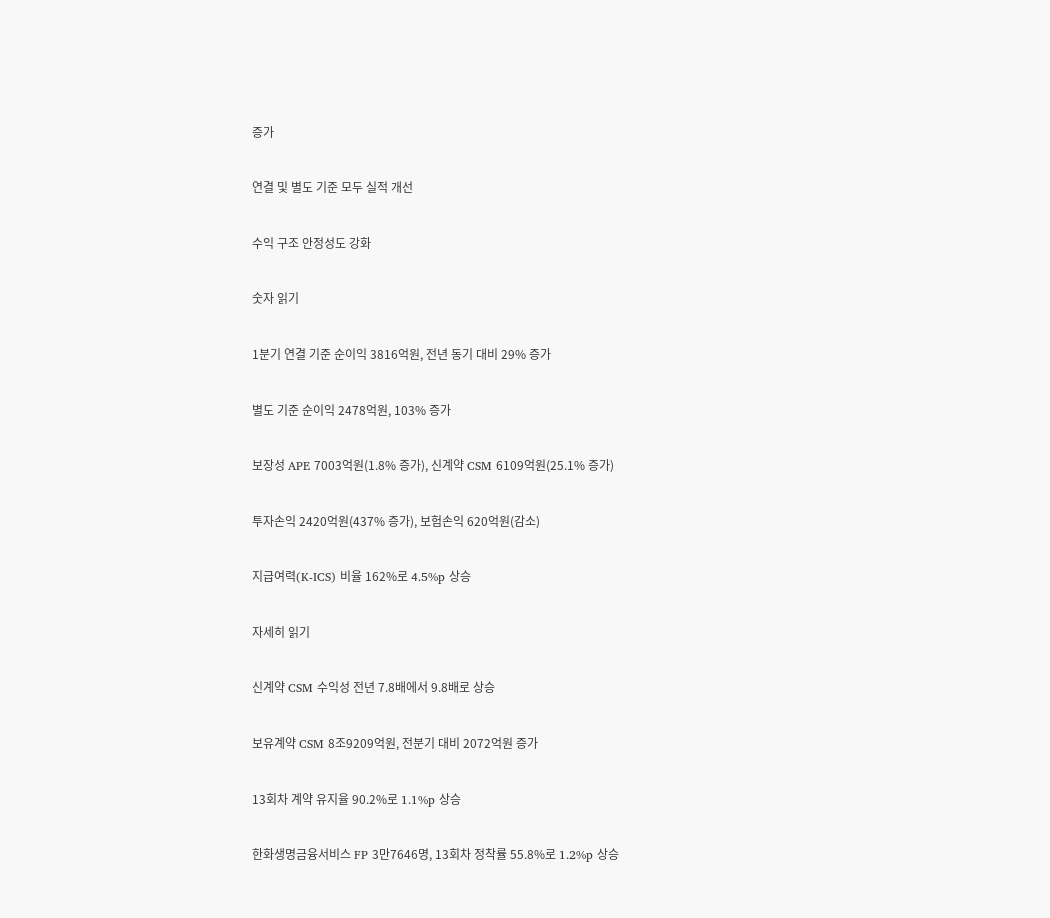증가

연결 및 별도 기준 모두 실적 개선

수익 구조 안정성도 강화

숫자 읽기

1분기 연결 기준 순이익 3816억원, 전년 동기 대비 29% 증가

별도 기준 순이익 2478억원, 103% 증가

보장성 APE 7003억원(1.8% 증가), 신계약 CSM 6109억원(25.1% 증가)

투자손익 2420억원(437% 증가), 보험손익 620억원(감소)

지급여력(K-ICS) 비율 162%로 4.5%p 상승

자세히 읽기

신계약 CSM 수익성 전년 7.8배에서 9.8배로 상승

보유계약 CSM 8조9209억원, 전분기 대비 2072억원 증가

13회차 계약 유지율 90.2%로 1.1%p 상승

한화생명금융서비스 FP 3만7646명, 13회차 정착률 55.8%로 1.2%p 상승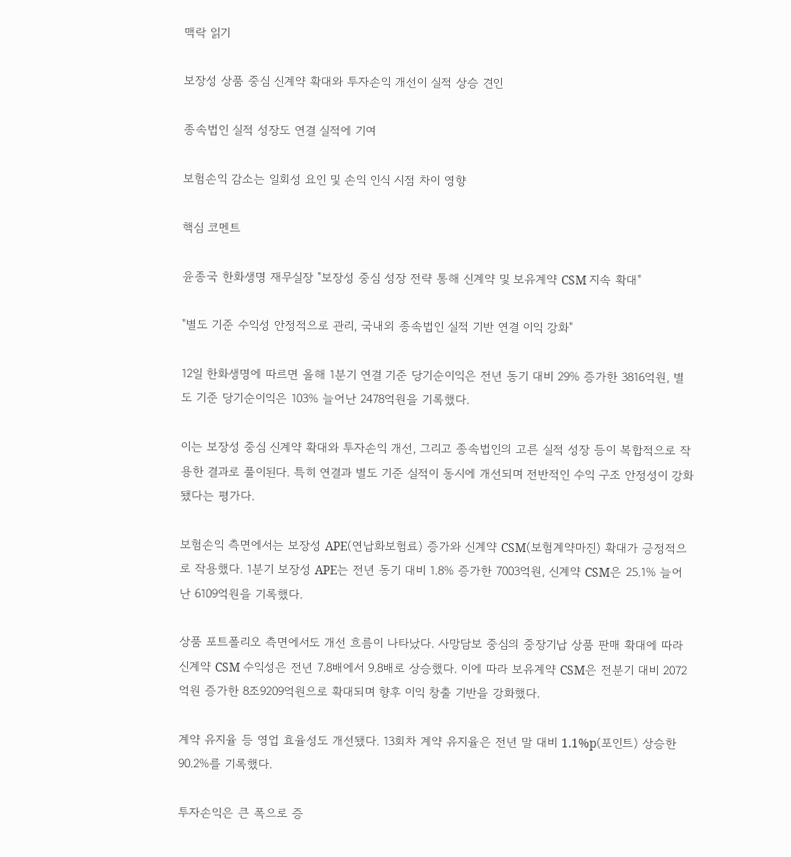맥락 읽기

보장성 상품 중심 신계약 확대와 투자손익 개선이 실적 상승 견인

종속법인 실적 성장도 연결 실적에 기여

보험손익 감소는 일회성 요인 및 손익 인식 시점 차이 영향

핵심 코멘트

윤종국 한화생명 재무실장 "보장성 중심 성장 전략 통해 신계약 및 보유계약 CSM 지속 확대"

"별도 기준 수익성 안정적으로 관리, 국내외 종속법인 실적 기반 연결 이익 강화"

12일 한화생명에 따르면 올해 1분기 연결 기준 당기순이익은 전년 동기 대비 29% 증가한 3816억원, 별도 기준 당기순이익은 103% 늘어난 2478억원을 기록했다.

이는 보장성 중심 신계약 확대와 투자손익 개선, 그리고 종속법인의 고른 실적 성장 등이 복합적으로 작용한 결과로 풀이된다. 특히 연결과 별도 기준 실적이 동시에 개선되며 전반적인 수익 구조 안정성이 강화됐다는 평가다.

보험손익 측면에서는 보장성 APE(연납화보험료) 증가와 신계약 CSM(보험계약마진) 확대가 긍정적으로 작용했다. 1분기 보장성 APE는 전년 동기 대비 1.8% 증가한 7003억원, 신계약 CSM은 25.1% 늘어난 6109억원을 기록했다.

상품 포트폴리오 측면에서도 개선 흐름이 나타났다. 사망담보 중심의 중장기납 상품 판매 확대에 따라 신계약 CSM 수익성은 전년 7.8배에서 9.8배로 상승했다. 이에 따라 보유계약 CSM은 전분기 대비 2072억원 증가한 8조9209억원으로 확대되며 향후 이익 창출 기반을 강화했다.

계약 유지율 등 영업 효율성도 개선됐다. 13회차 계약 유지율은 전년 말 대비 1.1%p(포인트) 상승한 90.2%를 기록했다.

투자손익은 큰 폭으로 증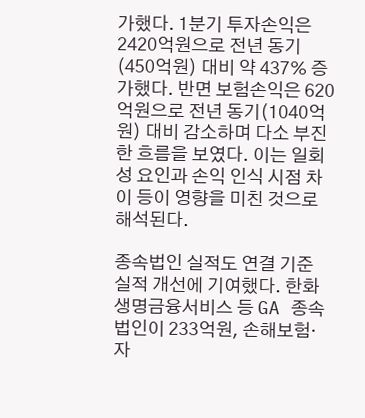가했다. 1분기 투자손익은 2420억원으로 전년 동기(450억원) 대비 약 437% 증가했다. 반면 보험손익은 620억원으로 전년 동기(1040억원) 대비 감소하며 다소 부진한 흐름을 보였다. 이는 일회성 요인과 손익 인식 시점 차이 등이 영향을 미친 것으로 해석된다.

종속법인 실적도 연결 기준 실적 개선에 기여했다. 한화생명금융서비스 등 GA 종속법인이 233억원, 손해보험·자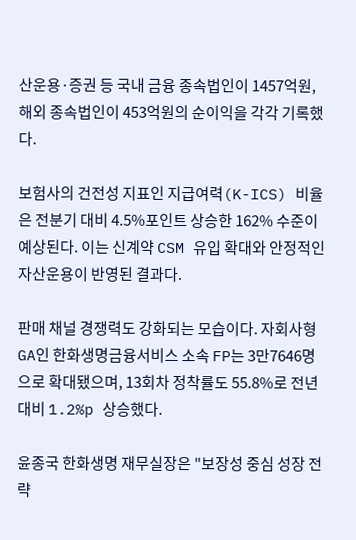산운용·증권 등 국내 금융 종속법인이 1457억원, 해외 종속법인이 453억원의 순이익을 각각 기록했다.

보험사의 건전성 지표인 지급여력(K-ICS) 비율은 전분기 대비 4.5%포인트 상승한 162% 수준이 예상된다. 이는 신계약 CSM 유입 확대와 안정적인 자산운용이 반영된 결과다.

판매 채널 경쟁력도 강화되는 모습이다. 자회사형 GA인 한화생명금융서비스 소속 FP는 3만7646명으로 확대됐으며, 13회차 정착률도 55.8%로 전년 대비 1.2%p 상승했다.

윤종국 한화생명 재무실장은 "보장성 중심 성장 전략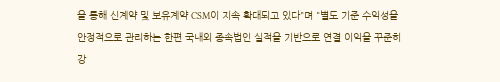을 통해 신계약 및 보유계약 CSM이 지속 확대되고 있다"며 "별도 기준 수익성을 안정적으로 관리하는 한편 국내외 종속법인 실적을 기반으로 연결 이익을 꾸준히 강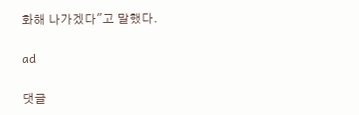화해 나가겠다"고 말했다.

ad

댓글